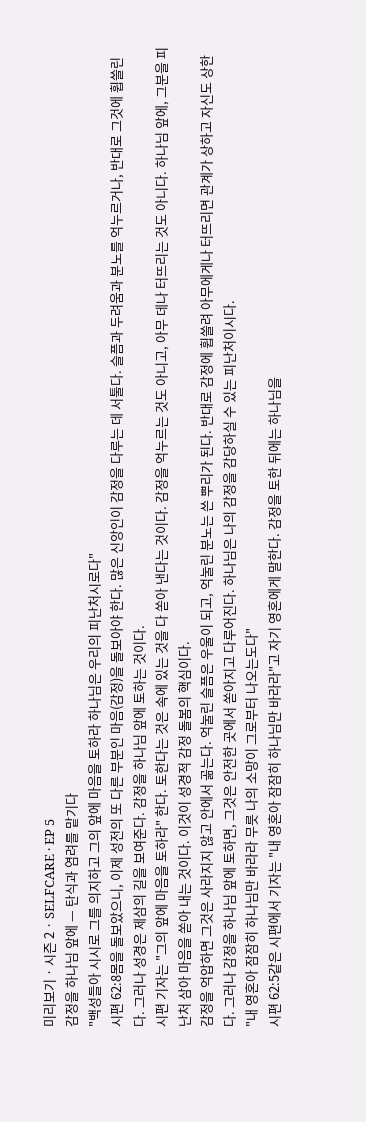미리보기 · 시즌 2 · SELFCARE · EP 5
감정을 하나님 앞에 — 탄식과 염려를 맡기다
"백성들아 시시로 그를 의지하고 그의 앞에 마음을 토하라 하나님은 우리의 피난처시로다"
시편 62:8몸을 돌보았으니, 이제 성전의 또 다른 부분인 마음(감정)을 돌보아야 한다. 많은 신앙인이 감정을 다루는 데 서툴다. 슬픔과 두려움과 분노를 억누르거나, 반대로 그것에 휩쓸린다. 그러나 성경은 제삼의 길을 보여준다. 감정을 하나님 앞에 토하는 것이다.
시편 기자는 "그의 앞에 마음을 토하라" 한다. 토한다는 것은 속에 있는 것을 다 쏟아 낸다는 것이다. 감정을 억누르는 것도 아니고, 아무 데나 터뜨리는 것도 아니다. 하나님 앞에, 그분을 피난처 삼아 마음을 쏟아 내는 것이다. 이것이 성경적 감정 돌봄의 핵심이다.
감정을 억압하면 그것은 사라지지 않고 안에서 곪는다. 억눌린 슬픔은 우울이 되고, 억눌린 분노는 쓴 뿌리가 된다. 반대로 감정에 휩쓸려 아무에게나 터뜨리면 관계가 상하고 자신도 상한다. 그러나 감정을 하나님 앞에 토하면, 그것은 안전한 곳에서 쏟아지고 다루어진다. 하나님은 나의 감정을 감당하실 수 있는 피난처이시다.
"내 영혼아 잠잠히 하나님만 바라라 무릇 나의 소망이 그로부터 나오는도다"
시편 62:5같은 시편에서 기자는 "내 영혼아 잠잠히 하나님만 바라라"고 자기 영혼에게 말한다. 감정을 토한 뒤에는 하나님을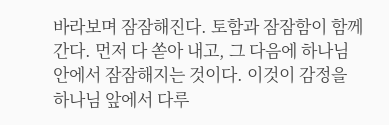바라보며 잠잠해진다. 토함과 잠잠함이 함께 간다. 먼저 다 쏟아 내고, 그 다음에 하나님 안에서 잠잠해지는 것이다. 이것이 감정을 하나님 앞에서 다루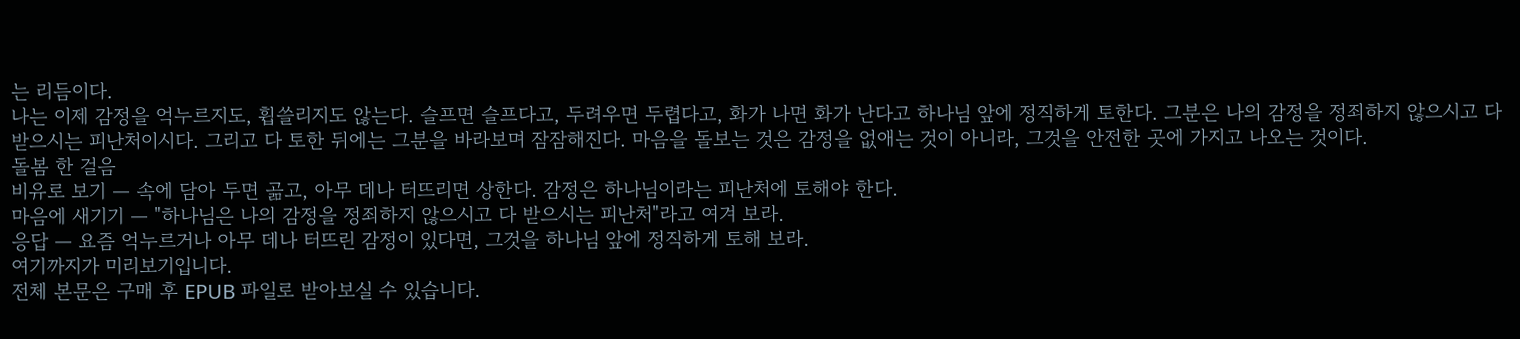는 리듬이다.
나는 이제 감정을 억누르지도, 휩쓸리지도 않는다. 슬프면 슬프다고, 두려우면 두렵다고, 화가 나면 화가 난다고 하나님 앞에 정직하게 토한다. 그분은 나의 감정을 정죄하지 않으시고 다 받으시는 피난처이시다. 그리고 다 토한 뒤에는 그분을 바라보며 잠잠해진다. 마음을 돌보는 것은 감정을 없애는 것이 아니라, 그것을 안전한 곳에 가지고 나오는 것이다.
돌봄 한 걸음
비유로 보기 — 속에 담아 두면 곪고, 아무 데나 터뜨리면 상한다. 감정은 하나님이라는 피난처에 토해야 한다.
마음에 새기기 — "하나님은 나의 감정을 정죄하지 않으시고 다 받으시는 피난처"라고 여겨 보라.
응답 — 요즘 억누르거나 아무 데나 터뜨린 감정이 있다면, 그것을 하나님 앞에 정직하게 토해 보라.
여기까지가 미리보기입니다.
전체 본문은 구매 후 EPUB 파일로 받아보실 수 있습니다.